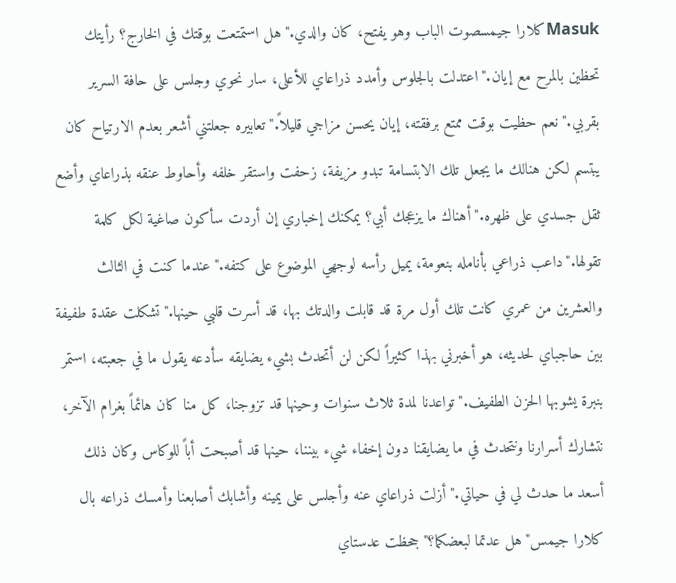Masukكلارا جيمسصوت الباب وهو يفتح، كان والدي."هل استمتعت بوقتك في الخارج؟ رأيتك تحظين بالمرح مع إيان."اعتدلت بالجلوس وأمدد ذراعاي للأعلى، سار نحوي وجلس على حافة السرير بقربي."نعم حظيت بوقت ممتع برفقته، إيان يحسن مزاجي قليلاً."تعابيره جعلتني أشعر بعدم الارتياح كان يبتسم لكن هنالك ما يجعل تلك الابتسامة تبدو مزيفة، زحفت واستقر خلفه وأحاوط عنقه بذراعاي وأضع ثقل جسدي على ظهره."أهناك ما يزعجك أبي؟ يمكنك إخباري إن أردت سأكون صاغية لكل كلمة تقولها."داعب ذراعي بأنامله بنعومة، يميل رأسه لوجهي الموضوع على كتفه."عندما كنت في الثالث والعشرين من عمري كانت تلك أول مرة قد قابلت والدتك بها، قد أسرت قلبي حينها."تشكلت عقدة طفيفة بين حاجباي لحديثه، هو أخبرني بهذا كثيراً لكن لن أتحدث بشيء يضايقه سأدعه يقول ما في جعبته، استمر بنبرة يشوبها الحزن الطفيف."تواعدنا لمدة ثلاث سنوات وحينها قد تزوجنا، كل منا كان هائماً بغرام الآخر، نتشارك أسرارنا ونتحدث في ما يضايقنا دون إخفاء شيء بيننا، حينها قد أصبحت أباً للوكاس وكان ذلك أسعد ما حدث لي في حياتي."أزلت ذراعاي عنه وأجلس على يمينه وأشابك أصابعنا وأمسك ذراعه بال
كلارا جيمس"هل عدتما لبعضكما؟"جحظت عدستاي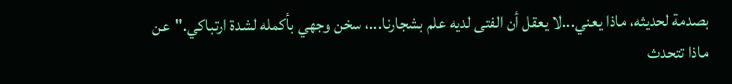بصدمة لحديثه، ماذا يعني...لا يعقل أن الفتى لديه علم بشجارنا...، سخن وجهي بأكمله لشدة ارتباكي."عن ماذا تتحدث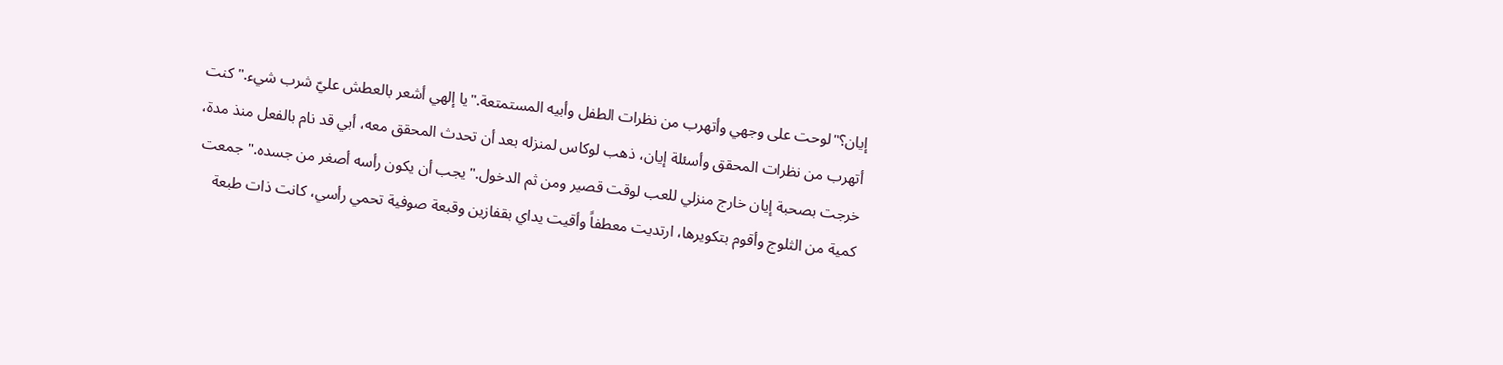إيان؟"لوحت على وجهي وأتهرب من نظرات الطفل وأبيه المستمتعة."يا إلهي أشعر بالعطش عليّ شرب شيء."كنت أتهرب من نظرات المحقق وأسئلة إيان، ذهب لوكاس لمنزله بعد أن تحدث المحقق معه، أبي قد نام بالفعل منذ مدة، خرجت بصحبة إيان خارج منزلي للعب لوقت قصير ومن ثم الدخول."يجب أن يكون رأسه أصغر من جسده."جمعت كمية من الثلوج وأقوم بتكويرها، ارتديت معطفاً وأقيت يداي بقفازين وقبعة صوفية تحمي رأسي، كانت ذات طبعة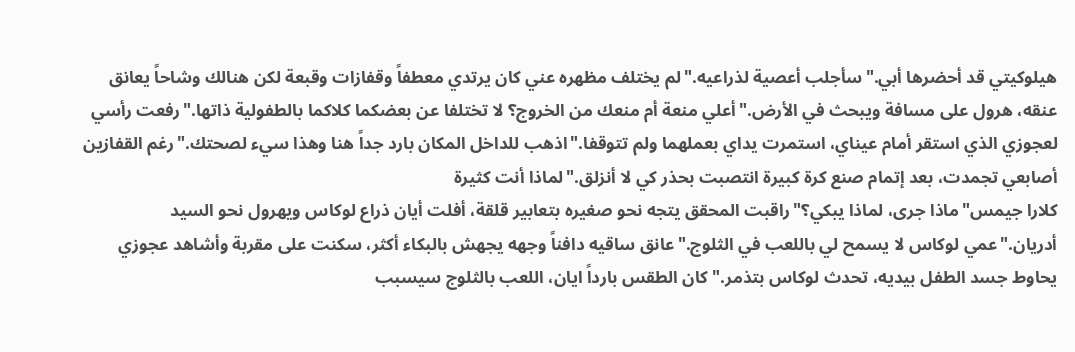هيلوكيتي قد أحضرها أبي."سأجلب أعصية لذراعيه."لم يختلف مظهره عني كان يرتدي معطفاً وقفازات وقبعة لكن هنالك وشاحاً يعانق عنقه، هرول على مسافة ويبحث في الأرض."أعلي منعة أم منعك من الخروج؟ لا تختلفا عن بعضكما كلاكما بالطفولية ذاتها."رفعت رأسي لعجوزي الذي استقر أمام عيناي، استمرت يداي بعملهما ولم تتوقفا."اذهب للداخل المكان بارد جداً هنا وهذا سيء لصحتك."رغم القفازين أصابعي تجمدت، بعد إتمام صنع كرة كبيرة انتصبت بحذر كي لا أنزلق."لماذا أنت كثيرة
كلارا جيمس"ماذا جرى، لماذا يبكي؟"راقبت المحقق يتجه نحو صغيره بتعابير قلقة، أفلت أيان ذراع لوكاس ويهرول نحو السيد أدريان."عمي لوكاس لا يسمح لي باللعب في الثلوج."عانق ساقيه دافناً وجهه يجهش بالبكاء أكثر، سكنت على مقربة وأشاهد عجوزي يحاوط جسد الطفل بيديه، تحدث لوكاس بتذمر."كان الطقس بارداً ايان، اللعب بالثلوج سيسبب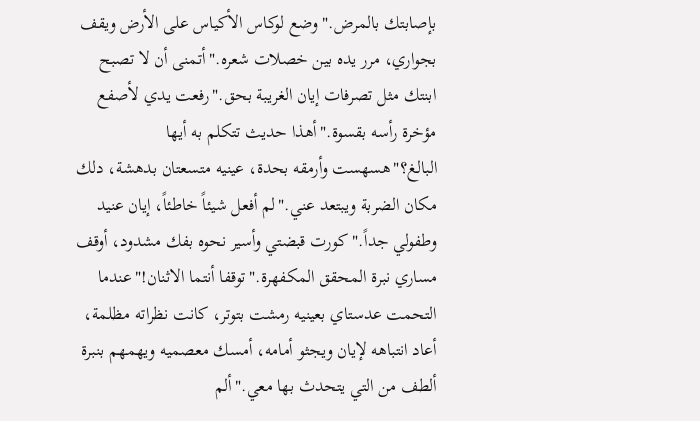بإصابتك بالمرض."وضع لوكاس الأكياس على الأرض ويقف بجواري، مرر يده بين خصلات شعره."أتمنى أن لا تصبح ابنتك مثل تصرفات إيان الغريبة بحق."رفعت يدي لأصفع مؤخرة رأسه بقسوة."أهذا حديث تتكلم به أيها البالغ؟"هسهست وأرمقه بحدة، عينيه متسعتان بدهشة، دلك مكان الضربة ويبتعد عني."لم أفعل شيئاً خاطئاً، إيان عنيد وطفولي جداً."كورت قبضتي وأسير نحوه بفك مشدود، أوقف مساري نبرة المحقق المكفهرة."توقفا أنتما الاثنان!"عندما التحمت عدستاي بعينيه رمشت بتوتر، كانت نظراته مظلمة، أعاد انتباهه لإيان ويجثو أمامه، أمسك معصميه ويهمهم بنبرة ألطف من التي يتحدث بها معي."ألم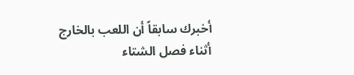أخبرك سابقاً أن اللعب بالخارج أثناء فصل الشتاء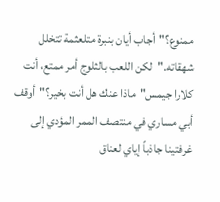ممنوع؟"أجاب أيان بنبرة متلعثمة تتخلل شهقاته."لكن اللعب بالثلوج أمر ممتع، أنت
كلارا جيمس"ماذا عنك هل أنت بخير؟"أوقف أبي مساري في منتصف الممر المؤدي إلى غرفتينا جاذباً إياي لعناق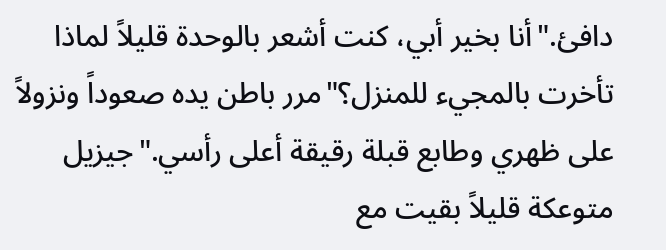دافئ."أنا بخير أبي، كنت أشعر بالوحدة قليلاً لماذا تأخرت بالمجيء للمنزل؟"مرر باطن يده صعوداً ونزولاً على ظهري وطابع قبلة رقيقة أعلى رأسي."جيزيل متوعكة قليلاً بقيت مع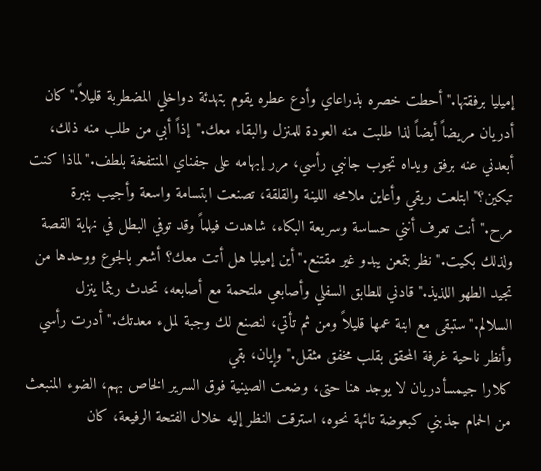إميليا برفقتها."أحطت خصره بذراعاي وأدع عطره يقوم بتهدئة دواخلي المضطربة قليلاً."كان أدريان مريضاً أيضاً لذا طلبت منه العودة للمنزل والبقاء معك."إذاً أبي من طلب منه ذلك، أبعدني عنه برفق ويداه تجوب جانبي رأسي، مرر إبهامه على جفناي المنتفخة بلطف."لماذا كنت تبكين؟"ابتلعت ريقي وأعاين ملامحه اللينة والقلقة، تصنعت ابتسامة واسعة وأجيب بنبرة مرح."أنت تعرف أنني حساسة وسريعة البكاء، شاهدت فيلماً وقد توفي البطل في نهاية القصة ولذلك بكيت."نظر بتمعن يبدو غير مقتنع."أين إميليا هل أتت معك؟ أشعر بالجوع ووحدها من تجيد الطهو اللذيذ."قادني للطابق السفلي وأصابعي ملتحمة مع أصابعه، تحدث ريثما ينزل السلالم."ستبقى مع ابنة عمها قليلاً ومن ثم تأتي، لنصنع لك وجبة لملء معدتك."أدرت رأسي وأنظر ناحية غرفة المحقق بقلب مخفق مثقل."وإيان، بقي
كلارا جيمسأدريان لا يوجد هنا حتى، وضعت الصينية فوق السرير الخاص بهم، الضوء المنبعث من الحمام جذبني كبعوضة تائهة نحوه، استرقت النظر إليه خلال الفتحة الرفيعة، كان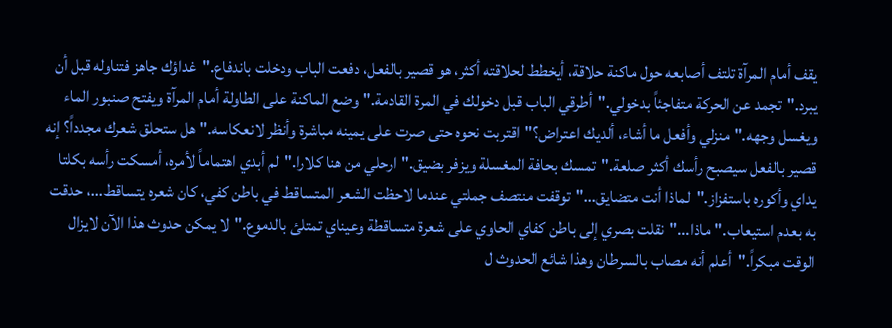يقف أمام المرآة تلتف أصابعه حول ماكنة حلاقة، أيخطط لحلاقته أكثر، هو قصير بالفعل، دفعت الباب ودخلت باندفاع."غداؤك جاهز فتناوله قبل أن يبرد."تجمد عن الحركة متفاجئاً بدخولي."أطرقي الباب قبل دخولك في المرة القادمة."وضع الماكنة على الطاولة أمام المرآة ويفتح صنبور الماء ويغسل وجهه."منزلي وأفعل ما أشاء، ألديك اعتراض؟"اقتربت نحوه حتى صرت على يمينه مباشرة وأنظر لانعكاسه."هل ستحلق شعرك مجدداً؟ إنه قصير بالفعل سيصبح رأسك أكثر صلعة."تمسك بحافة المغسلة ويزفر بضيق."ارحلي من هنا كلارا."لم أبدي اهتماماً لأمره، أمسكت رأسه بكلتا يداي وأكوره باستفزاز."لماذا أنت متضايق..."توقفت منتصف جملتي عندما لاحظت الشعر المتساقط في باطن كفي، كان شعره يتساقط...، حدقت به بعدم استيعاب."ماذا..."نقلت بصري إلى باطن كفاي الحاوي على شعرة متساقطة وعيناي تمتلئ بالدموع."لا يمكن حدوث هذا الآن لايزال الوقت مبكراً."أعلم أنه مصاب بالسرطان وهذا شائع الحدوث ل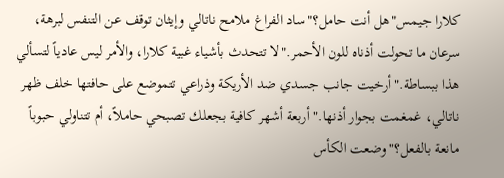كلارا جيمس"هل أنت حامل؟"ساد الفراغ ملامح ناتالي وإيثان توقف عن التنفس لبرهة، سرعان ما تحولت أذناه للون الأحمر."لا تتحدث بأشياء غبية كلارا، والأمر ليس عادياً لتسألي هذا ببساطة."أرخيت جانب جسدي ضد الأريكة وذراعي تتموضع على حافتها خلف ظهر ناتالي، غمغمت بجوار أذنها."أربعة أشهر كافية بجعلك تصبحي حاملاً، أم تتناولي حبوباً مانعة بالفعل؟"وضعت الكأس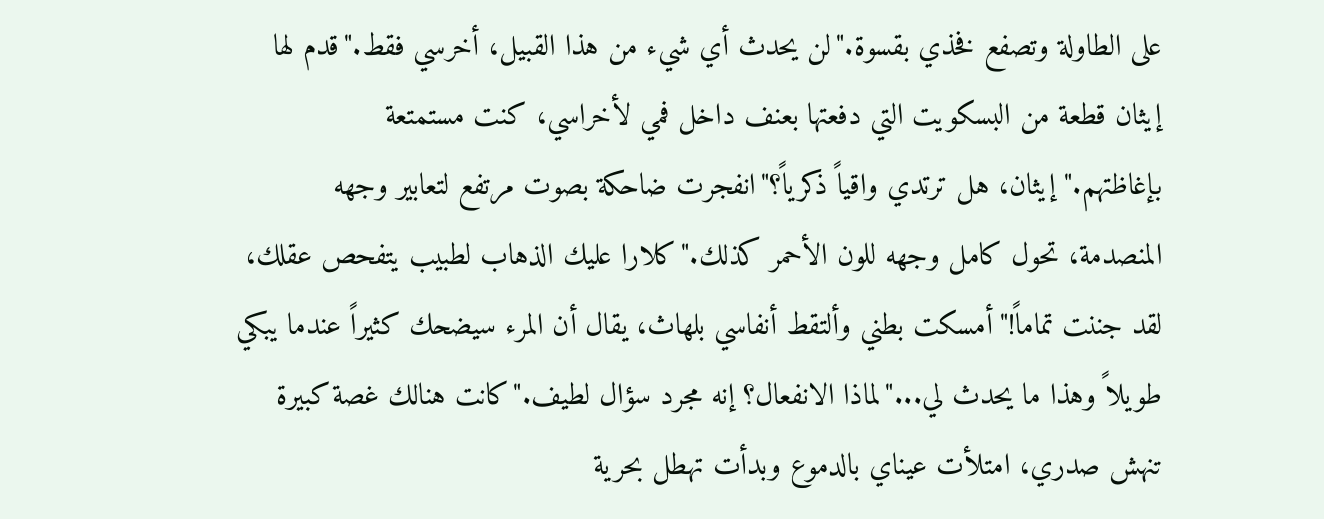على الطاولة وتصفع فخذي بقسوة."لن يحدث أي شيء من هذا القبيل، أخرسي فقط."قدم لها إيثان قطعة من البسكويت التي دفعتها بعنف داخل فمي لأخراسي، كنت مستمتعة بإغاظتهم."إيثان، هل ترتدي واقياً ذكرياً؟"انفجرت ضاحكة بصوت مرتفع لتعابير وجهه المنصدمة، تحول كامل وجهه للون الأحمر كذلك."كلارا عليك الذهاب لطبيب يتفحص عقلك، لقد جننت تماماً!"أمسكت بطني وألتقط أنفاسي بلهاث، يقال أن المرء سيضحك كثيراً عندما يبكي طويلاً وهذا ما يحدث لي..."لماذا الانفعال؟ إنه مجرد سؤال لطيف."كانت هنالك غصة كبيرة تنهش صدري، امتلأت عيناي بالدموع وبدأت تهطل بحرية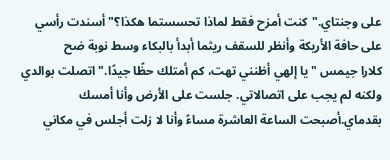على وجنتاي."كنت أمزح فقط لماذا تحسستما هكذا؟"أسندت رأسي على حافة الأريكة وأنظر للسقف ريثما أبدأ بالبكاء وسط نوبة ضح
كلارا جيمس "يا إلهي أظنني تهت، كم أمتلك حظًا جيدًا."اتصلت بوالدي ولكنه لم يجب على اتصالاتي. جلست على الأرض وأنا أمسك بقدماي.أصبحت الساعة العاشرة مساءً وأنا لا زلت أجلس في مكاني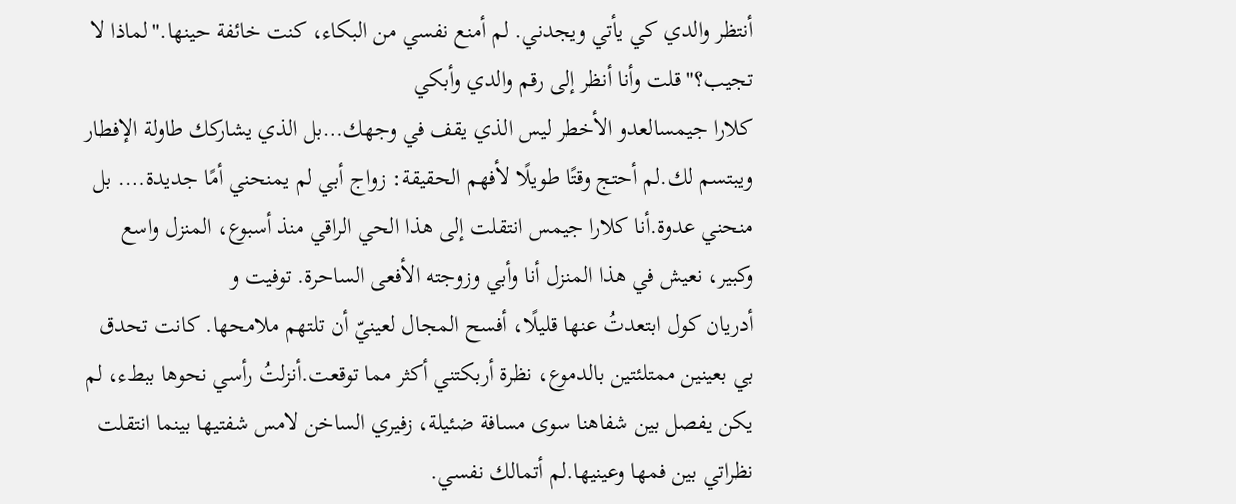أنتظر والدي كي يأتي ويجدني. لم أمنع نفسي من البكاء، كنت خائفة حينها."لماذا لا تجيب؟"قلت وأنا أنظر إلى رقم والدي وأبكي
كلارا جيمسالعدو الأخطر ليس الذي يقف في وجهك…بل الذي يشاركك طاولة الإفطار ويبتسم لك.لم أحتج وقتًا طويلًا لأفهم الحقيقة: زواج أبي لم يمنحني أمًا جديدة…. بل منحني عدوة.أنا كلارا جيمس انتقلت إلى هذا الحي الراقي منذ أسبوع، المنزل واسع وكبير، نعيش في هذا المنزل أنا وأبي وزوجته الأفعى الساحرة. توفيت و
أدريان كول ابتعدتُ عنها قليلًا، أفسح المجال لعينيّ أن تلتهم ملامحها. كانت تحدق بي بعينين ممتلئتين بالدموع، نظرة أربكتني أكثر مما توقعت.أنزلتُ رأسي نحوها ببطء، لم يكن يفصل بين شفاهنا سوى مسافة ضئيلة، زفيري الساخن لامس شفتيها بينما انتقلت نظراتي بين فمها وعينيها.لم أتمالك نفسي.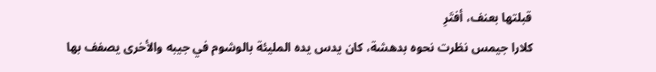قبلتها بعنف، أفتَرِ
كلارا جيمس نظرت نحوه بدهشة، كان يدس يده المليئة بالوشوم في جيبه والأخرى يصفف بها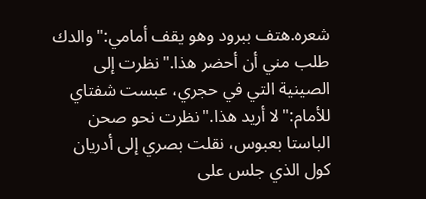شعره.هتف ببرود وهو يقف أمامي:"والدك طلب مني أن أحضر هذا."نظرت إلى الصينية التي في حجري، عبست شفتاي للأمام:"لا أريد هذا."نظرت نحو صحن الباستا بعبوس، نقلت بصري إلى أدريان كول الذي جلس على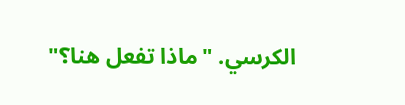الكرسي. "ماذا تفعل هنا؟"